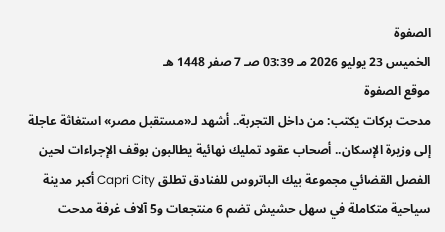الصفوة
الخميس 23 يوليو 2026 مـ 03:39 صـ 7 صفر 1448 هـ
موقع الصفوة
مدحت بركات يكتب: من داخل التجربة.. أشهد لـ«مستقبل مصر» استغاثة عاجلة إلى وزيرة الإسكان.. أصحاب عقود تمليك نهائية يطالبون بوقف الإجراءات لحين الفصل القضائي مجموعة بيك الباتروس للفنادق تطلق Capri City أكبر مدينة سياحية متكاملة في سهل حشيش تضم 6 منتجعات و5 آلاف غرفة مدحت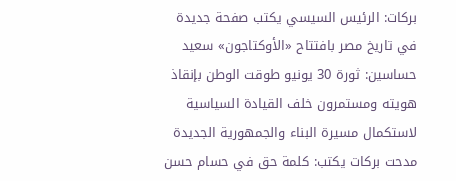بركات: الرئيس السيسي يكتب صفحة جديدة في تاريخ مصر بافتتاح «الأوكتاجون» سعيد حساسين: ثورة 30 يونيو طوقت الوطن بإنقاذ هويته ومستمرون خلف القيادة السياسية لاستكمال مسيرة البناء والجمهورية الجديدة مدحت بركات يكتب: كلمة حق في حسام حسن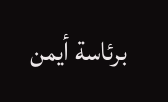برئاسة أيمن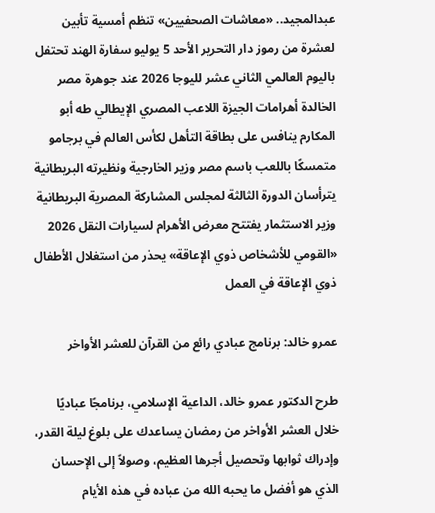عبدالمجيد.. «معاشات الصحفيين» تنظم أمسية تأبين لعشرة من رموز دار التحرير الأحد 5 يوليو سفارة الهند تحتفل باليوم العالمي الثاني عشر لليوجا 2026 عند جوهرة مصر الخالدة أهرامات الجيزة اللاعب المصري الإيطالي طه أبو المكارم ينافس على بطاقة التأهل لكأس العالم في برجامو متمسكًا باللعب باسم مصر وزير الخارجية ونظيرته البريطانية يترأسان الدورة الثالثة لمجلس المشاركة المصرية البريطانية وزير الاستثمار يفتتح معرض الأهرام لسيارات النقل 2026 «القومي للأشخاص ذوي الإعاقة» يحذر من استغلال الأطفال ذوي الإعاقة في العمل

عمرو خالد: برنامج عبادي رائع من القرآن للعشر الأواخر

طرح الدكتور عمرو خالد، الداعية الإسلامي، برنامجًا عباديًا خلال العشر الأواخر من رمضان يساعدك على بلوغ ليلة القدر، وإدراك ثوابها وتحصيل أجرها العظيم، وصولاً إلى الإحسان الذي هو أفضل ما يحبه الله من عباده في هذه الأيام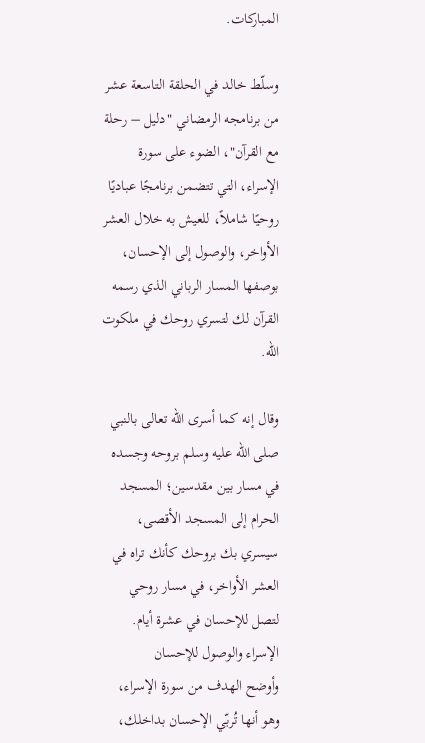المباركات.

وسلّط خالد في الحلقة التاسعة عشر من برنامجه الرمضاني "دليل – رحلة مع القرآن"، الضوء على سورة الإسراء، التي تتضمن برنامجًا عباديًا روحيًا شاملاً، للعيش به خلال العشر الأواخر، والوصول إلى الإحسان، بوصفها المسار الرباني الذي رسمه القرآن لك لتسري روحك في ملكوت الله.

وقال إنه كما أسرى الله تعالى بالنبي صلى الله عليه وسلم بروحه وجسده في مسار بين مقدسين؛ المسجد الحرام إلى المسجد الأقصى، سيسري بك بروحك كأنك تراه في العشر الأواخر، في مسار روحي لتصل للإحسان في عشرة أيام.
الإسراء والوصول للإحسان
وأوضح الهدف من سورة الإسراء، وهو أنها تُربّي الإحسان بداخلك،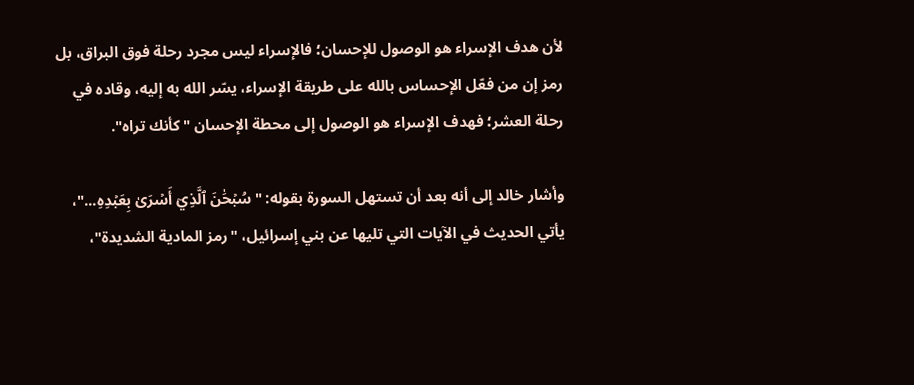لأن هدف الإسراء هو الوصول للإحسان؛ فالإسراء ليس مجرد رحلة فوق البراق، بل رمز إن من فعّل الإحساس بالله على طريقة الإسراء، يسّر الله به إليه، وقاده في رحلة العشر؛ فهدف الإسراء هو الوصول إلى محطة الإحسان "كأنك تراه".

وأشار خالد إلى أنه بعد أن تستهل السورة بقوله: "سُبۡحَٰنَ ٱلَّذِيٓ أَسۡرَىٰ بِعَبۡدِهِ..."، يأتي الحديث في الآيات التي تليها عن بني إسرائيل، "رمز المادية الشديدة"،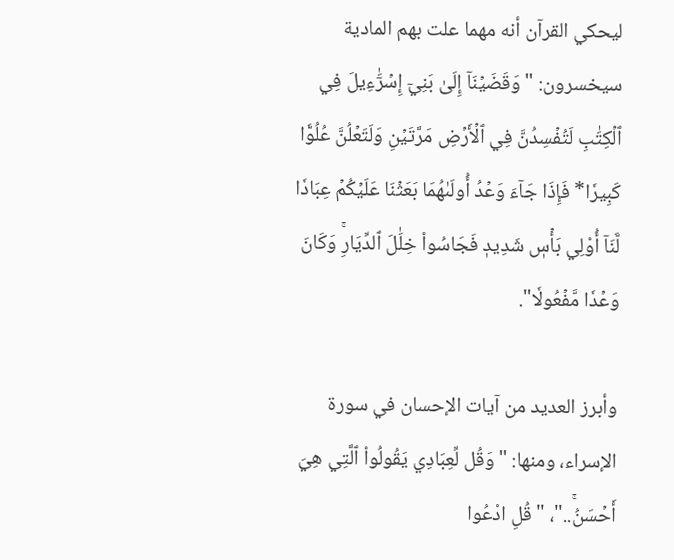ليحكي القرآن أنه مهما علت بهم المادية سيخسرون: "وَقَضَيۡنَآ إِلَىٰ بَنِيٓ إِسۡرَٰٓءِيلَ فِي ٱلۡكِتَٰبِ لَتُفۡسِدُنَّ فِي ٱلۡأَرۡضِ مَرَّتَيۡنِ وَلَتَعۡلُنَّ عُلُوّٗا كَبِيرٗا* فَإِذَا جَآءَ وَعۡدُ أُولَىٰهُمَا بَعَثۡنَا عَلَيۡكُمۡ عِبَادٗا لَّنَآ أُوْلِي بَأۡسٖ شَدِيدٖ فَجَاسُواْ خِلَٰلَ ٱلدِّيَارِۚ وَكَانَ وَعۡدٗا مَّفۡعُولٗا".

وأبرز العديد من آيات الإحسان في سورة الإسراء، ومنها: "وَقُل لِّعِبَادِي يَقُولُواْ ٱلَّتِي هِيَ أَحۡسَنُۚ.."، "قُلِ ادْعُوا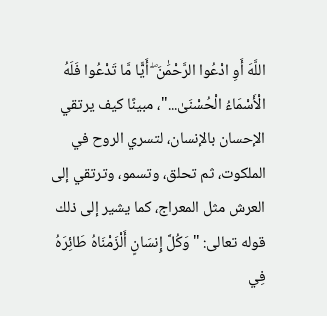اللَّهَ أَوِ ادْعُوا الرَّحْمَٰنَ ۖ أَيًّا مَّا تَدْعُوا فَلَهُ الْأَسْمَاءُ الْحُسْنَىٰ..."، مبينًا كيف يرتقي الإحسان بالإنسان، لتسري الروح في الملكوت، ثم تحلق، وتسمو، وترتقي إلى العرش مثل المعراج، كما يشير إلى ذلك قوله تعالى: "وَكُلَّ إِنسَانٍ أَلْزَمْنَاهُ طَائِرَهُ فِي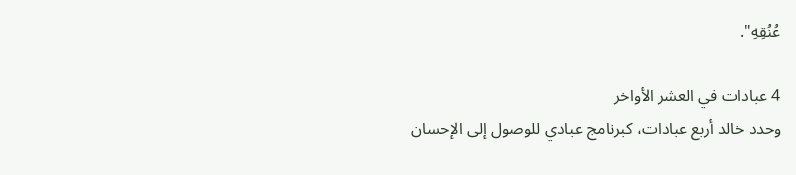عُنُقِهِ".

4 عبادات في العشر الأواخر
وحدد خالد أربع عبادات، كبرنامج عبادي للوصول إلى الإحسان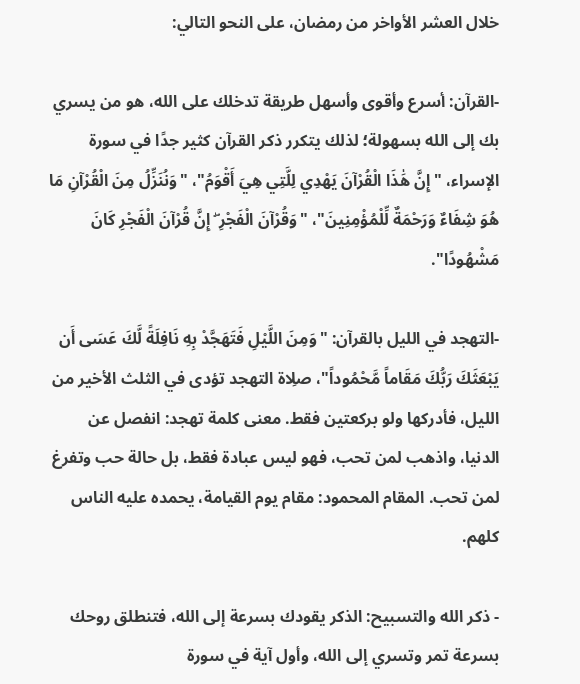خلال العشر الأواخر من رمضان، على النحو التالي:

-القرآن: أسرع وأقوى وأسهل طريقة تدخلك على الله، هو من يسري بك إلى الله بسهولة؛ لذلك يتكرر ذكر القرآن كثير جدًا في سورة الإسراء، "إِنَّ هَٰذَا الْقُرْآنَ يَهْدِي لِلَّتِي هِيَ أَقْوَمُ"، "وَنُنَزِّلُ مِنَ الْقُرْآنِ مَا هُوَ شِفَاءٌ وَرَحْمَةٌ لِّلْمُؤْمِنِينَ"، "وَقُرْآنَ الْفَجْرِ ۖ إِنَّ قُرْآنَ الْفَجْرِ كَانَ مَشْهُودًا".

-التهجد في الليل بالقرآن: "وَمِنَ اللَّيْلِ فَتَهَجَّدْ بِهِ نَافِلَةً لَّكَ عَسَى أَن يَبْعَثَكَ رَبُّكَ مَقَاماً مَّحْمُوداً"، صلِاة التهجد تؤدى في الثلث الأخير من الليل، فأدركها ولو بركعتين فقط. معنى كلمة تهجد: انفصل عن الدنيا، واذهب لمن تحب، فهو ليس عبادة فقط، بل حالة حب وتفرغ لمن تحب. المقام المحمود: مقام يوم القيامة، يحمده عليه الناس كلهم.

- ذكر الله والتسبيح: الذكر يقودك بسرعة إلى الله، فتنطلق روحك بسرعة تمر وتسري إلى الله، وأول آية في سورة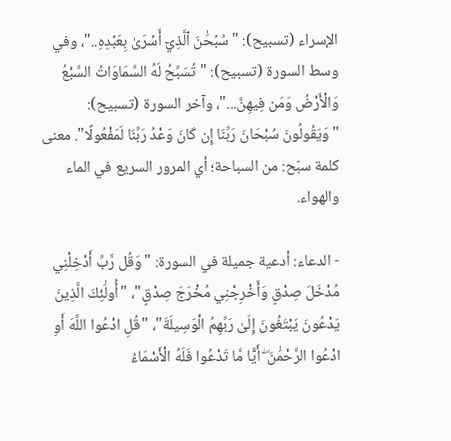الإسراء (تسبيح): "سُبۡحَٰنَ ٱلَّذِيٓ أَسۡرَىٰ بِعَبۡدِهِ.."، وفي وسط السورة (تسبيح): "تُسَبِّحُ لَهُ السَّمَاوَاتُ السَّبْعُ وَالْأَرْضُ وَمَن فِيهِنَّ..."، وآخر السورة (تسبيح): "وَيَقُولُونَ سُبْحَانَ رَبِّنَا إِن كَانَ وَعْدُ رَبِّنَا لَمَفْعُولًا". معنى كلمة سبّح: من السباحة؛ أي المرور السريع في الماء والهواء.

- الدعاء: أدعية جميلة في السورة: "وَقُل رَّبِّ أَدْخِلْنِي مُدْخَلَ صِدْقٍ وَأَخْرِجْنِي مُخْرَجَ صِدْقٍ"، "أُولَٰئِكَ الَّذِينَ يَدْعُونَ يَبْتَغُونَ إِلَىٰ رَبِّهِمُ الْوَسِيلَةَ"، "قُلِ ادْعُوا اللَّهَ أَوِ ادْعُوا الرَّحْمَٰنَ ۖ أَيًّا مَّا تَدْعُوا فَلَهُ الْأَسْمَاءُ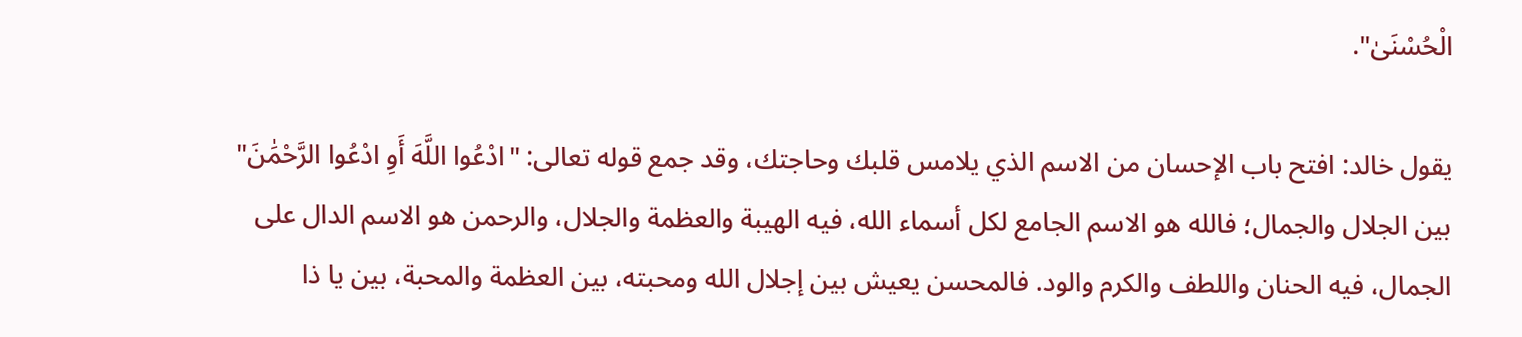الْحُسْنَىٰ".

يقول خالد: افتح باب الإحسان من الاسم الذي يلامس قلبك وحاجتك، وقد جمع قوله تعالى: "ادْعُوا اللَّهَ أَوِ ادْعُوا الرَّحْمَٰنَ" بين الجلال والجمال؛ فالله هو الاسم الجامع لكل أسماء الله، فيه الهيبة والعظمة والجلال، والرحمن هو الاسم الدال على الجمال، فيه الحنان واللطف والكرم والود. فالمحسن يعيش بين إجلال الله ومحبته، بين العظمة والمحبة، بين يا ذا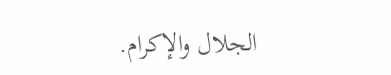الجلال والإكرام.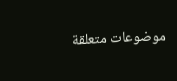موضوعات متعلقة